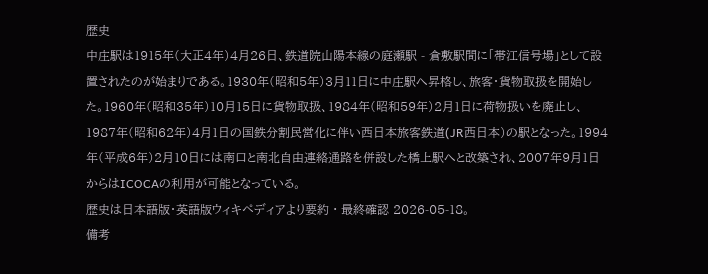歴史
中庄駅は1915年(大正4年)4月26日、鉄道院山陽本線の庭瀬駅 - 倉敷駅間に「帯江信号場」として設置されたのが始まりである。1930年(昭和5年)3月11日に中庄駅へ昇格し、旅客・貨物取扱を開始した。1960年(昭和35年)10月15日に貨物取扱、1984年(昭和59年)2月1日に荷物扱いを廃止し、1987年(昭和62年)4月1日の国鉄分割民営化に伴い西日本旅客鉄道(JR西日本)の駅となった。1994年(平成6年)2月10日には南口と南北自由連絡通路を併設した橋上駅へと改築され、2007年9月1日からはICOCAの利用が可能となっている。
歴史は日本語版・英語版ウィキペディアより要約 · 最終確認 2026-05-18。
備考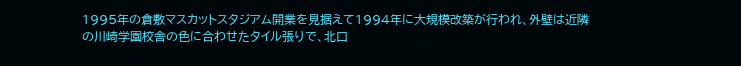1995年の倉敷マスカットスタジアム開業を見据えて1994年に大規模改築が行われ、外壁は近隣の川崎学園校舎の色に合わせたタイル張りで、北口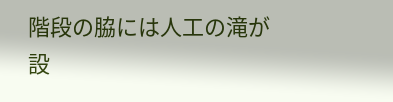階段の脇には人工の滝が設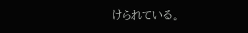けられている。